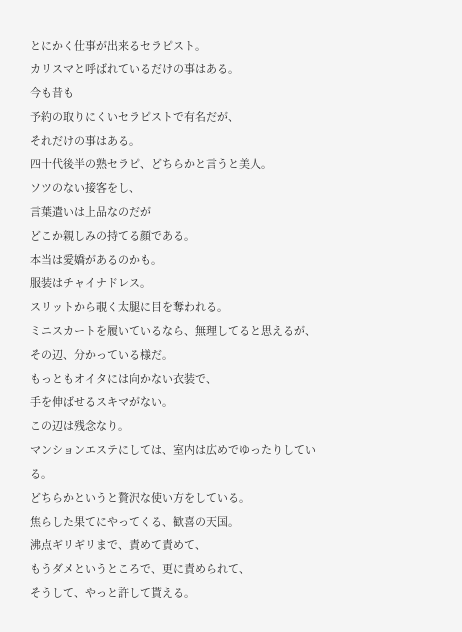とにかく仕事が出来るセラピスト。
カリスマと呼ばれているだけの事はある。
今も昔も
予約の取りにくいセラピストで有名だが、
それだけの事はある。
四十代後半の熟セラピ、どちらかと言うと美人。
ソツのない接客をし、
言葉遣いは上品なのだが
どこか親しみの持てる顔である。
本当は愛嬌があるのかも。
服装はチャイナドレス。
スリットから覗く太腿に目を奪われる。
ミニスカートを履いているなら、無理してると思えるが、
その辺、分かっている様だ。
もっともオイタには向かない衣装で、
手を伸ばせるスキマがない。
この辺は残念なり。
マンションエステにしては、室内は広めでゆったりしている。
どちらかというと贅沢な使い方をしている。
焦らした果てにやってくる、歓喜の天国。
沸点ギリギリまで、責めて責めて、
もうダメというところで、更に責められて、
そうして、やっと許して貰える。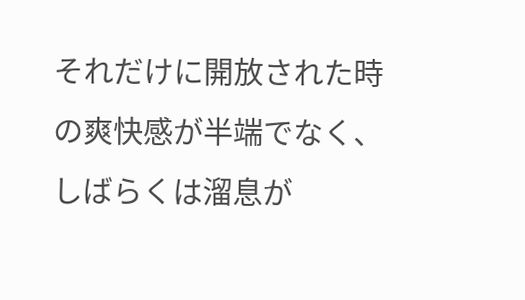それだけに開放された時の爽快感が半端でなく、
しばらくは溜息が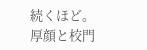続くほど。
厚顔と校門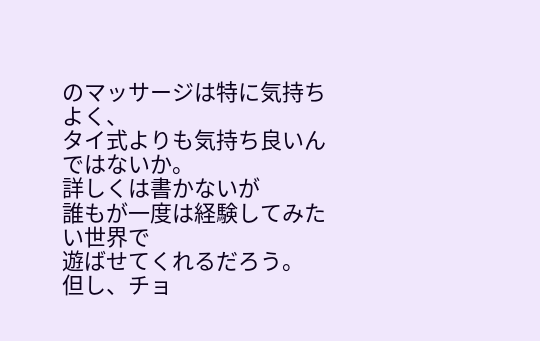のマッサージは特に気持ちよく、
タイ式よりも気持ち良いんではないか。
詳しくは書かないが
誰もが一度は経験してみたい世界で
遊ばせてくれるだろう。
但し、チョ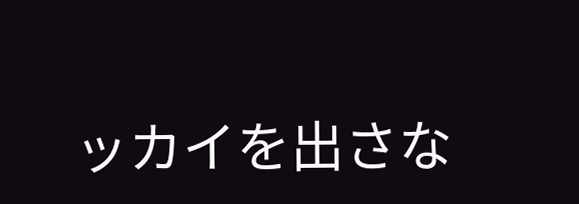ッカイを出さな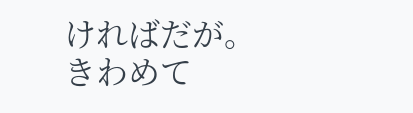ければだが。
きわめて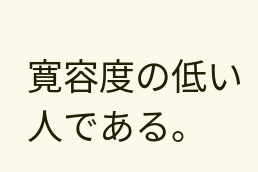寛容度の低い人である。